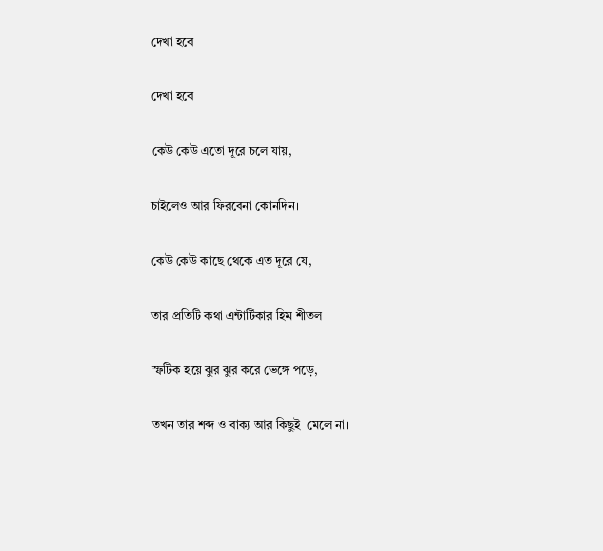দেখা হবে

দেখা হবে

কেউ কেউ এতো দূরে চলে যায়,

চাইলেও আর ফিরবেনা কোনদিন।

কেউ কেউ কাছে থেকে এত দূরে যে,

তার প্রতিটি কথা এন্টার্টিকার হিম শীতল

স্ফটিক হয়ে ঝুর ঝুর করে ভেঙ্গে পড়ে,

তখন তার শব্দ ও বাক্য আর কিছুই  মেলে না।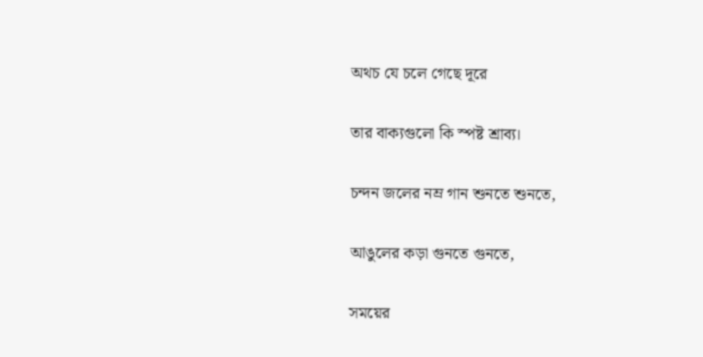অথচ যে চলে গেছে দূরে

তার বাক্যগুলো কি স্পষ্ট শ্রাব্য।

চন্দন জলের নম্র গান শুনতে শুনতে,

আঙুলের কড়া গুনতে গুনতে,

সময়ের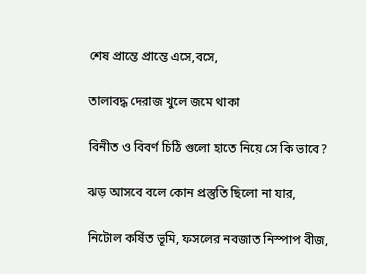শেষ প্রান্তে প্রান্তে এসে,বসে,

তালাবদ্ধ দেরাজ খুলে জমে থাকা

বিনীত ও বিবর্ণ চিঠি গুলো হাতে নিয়ে সে কি ভাবে?

ঝড় আসবে বলে কোন প্রস্তুতি ছিলো না যার,

নিটোল কর্ষিত ভূমি, ফসলের নবজাত নিস্পাপ বীজ,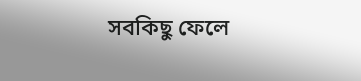সবকিছু ফেলে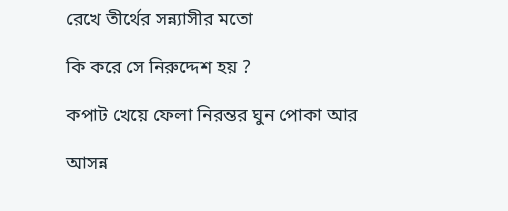রেখে তীর্থের সন্ন্যাসীর মতো

কি করে সে নিরুদ্দেশ হয় ?

কপাট খেয়ে ফেলা নিরন্তর ঘুন পোকা আর

আসন্ন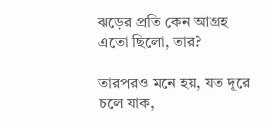ঝড়ের প্রতি কেন আগ্রহ এতো ছিলো, তার?

তারপরও মনে হয়, যত দূরে চলে যাক,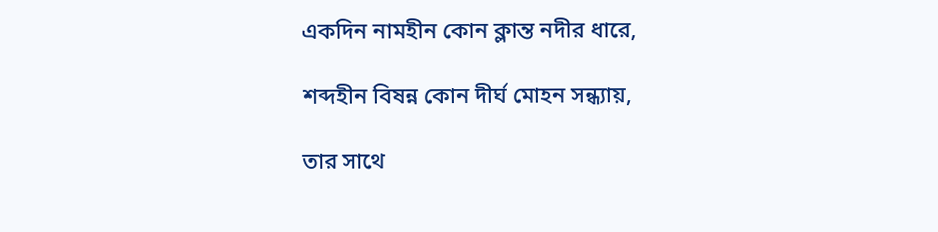একদিন নামহীন কোন ক্লান্ত নদীর ধারে,

শব্দহীন বিষন্ন কোন দীর্ঘ মোহন সন্ধ্যায়,

তার সাথে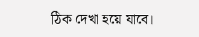ঠিক দেখা হয়ে যাবে।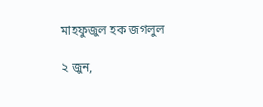মাহফুজুল হক জগলুল

২ জুন,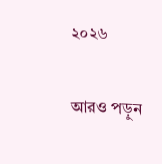২০২৬

আরও পড়ুন